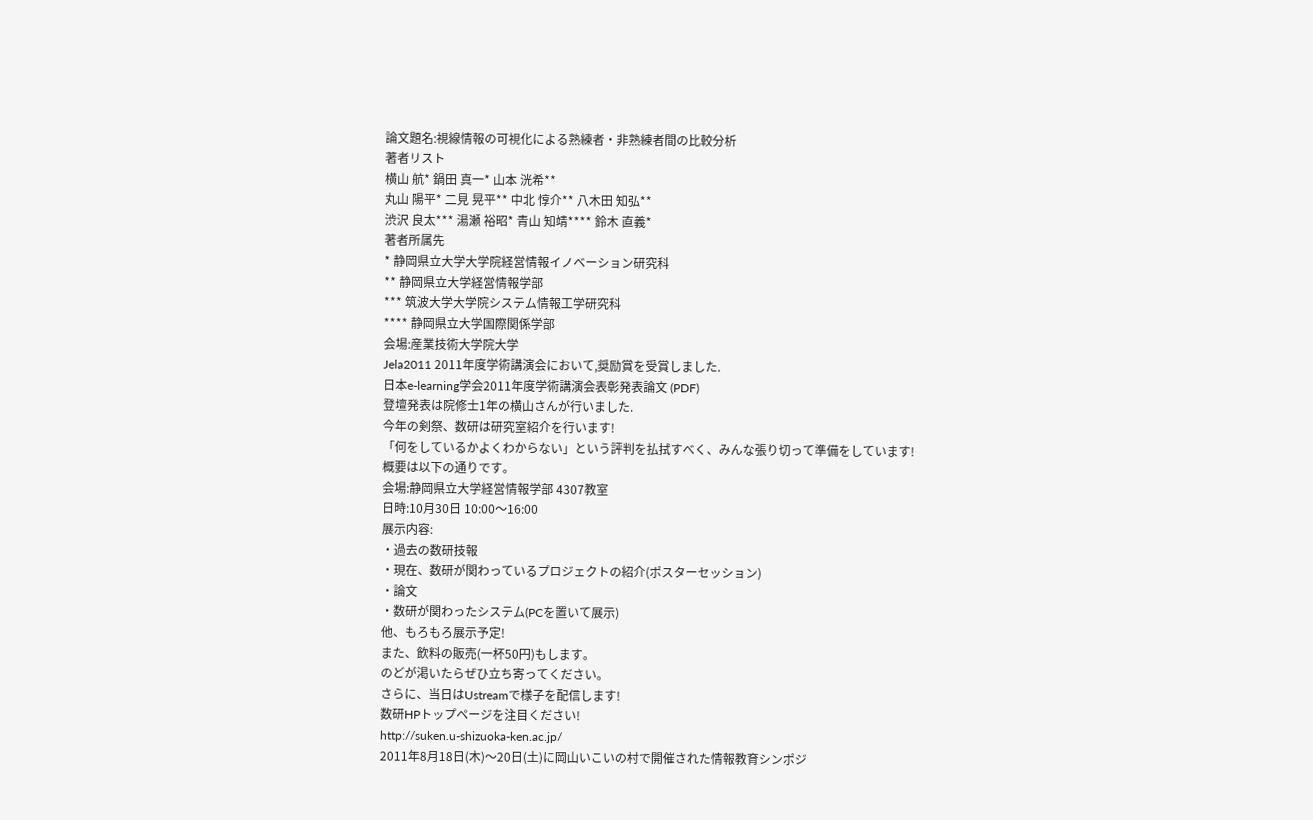論文題名:視線情報の可視化による熟練者・非熟練者間の比較分析
著者リスト
横山 航* 鍋田 真一* 山本 洸希**
丸山 陽平* 二見 晃平** 中北 惇介** 八木田 知弘**
渋沢 良太*** 湯瀬 裕昭* 青山 知靖**** 鈴木 直義*
著者所属先
* 静岡県立大学大学院経営情報イノベーション研究科
** 静岡県立大学経営情報学部
*** 筑波大学大学院システム情報工学研究科
**** 静岡県立大学国際関係学部
会場:産業技術大学院大学
Jela2011 2011年度学術講演会において,奨励賞を受賞しました.
日本e-learning学会2011年度学術講演会表彰発表論文 (PDF)
登壇発表は院修士1年の横山さんが行いました.
今年の剣祭、数研は研究室紹介を行います!
「何をしているかよくわからない」という評判を払拭すべく、みんな張り切って準備をしています!
概要は以下の通りです。
会場:静岡県立大学経営情報学部 4307教室
日時:10月30日 10:00〜16:00
展示内容:
・過去の数研技報
・現在、数研が関わっているプロジェクトの紹介(ポスターセッション)
・論文
・数研が関わったシステム(PCを置いて展示)
他、もろもろ展示予定!
また、飲料の販売(一杯50円)もします。
のどが渇いたらぜひ立ち寄ってください。
さらに、当日はUstreamで様子を配信します!
数研HPトップページを注目ください!
http://suken.u-shizuoka-ken.ac.jp/
2011年8月18日(木)〜20日(土)に岡山いこいの村で開催された情報教育シンポジ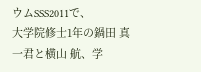ウムSSS2011で、
大学院修士1年の鍋田 真一君と横山 航、学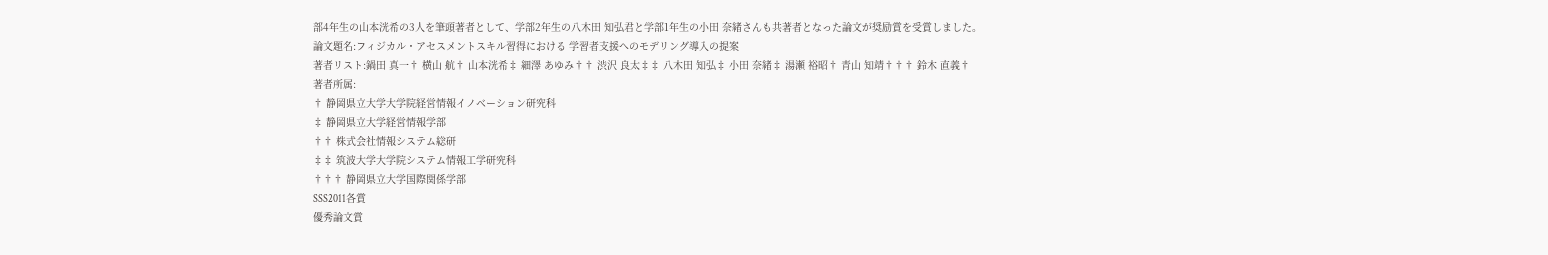部4年生の山本洸希の3人を筆頭著者として、学部2年生の八木田 知弘君と学部1年生の小田 奈緒さんも共著者となった論文が奨励賞を受賞しました。
論文題名:フィジカル・アセスメントスキル習得における 学習者支援へのモデリング導入の提案
著者リスト:鍋田 真一† 横山 航† 山本洸希‡ 細澤 あゆみ†† 渋沢 良太‡‡ 八木田 知弘‡ 小田 奈緒‡ 湯瀬 裕昭† 青山 知靖††† 鈴木 直義†
著者所属:
† 静岡県立大学大学院経営情報イノベーション研究科
‡ 静岡県立大学経営情報学部
†† 株式会社情報システム総研
‡‡ 筑波大学大学院システム情報工学研究科
††† 静岡県立大学国際関係学部
SSS2011各賞
優秀論文賞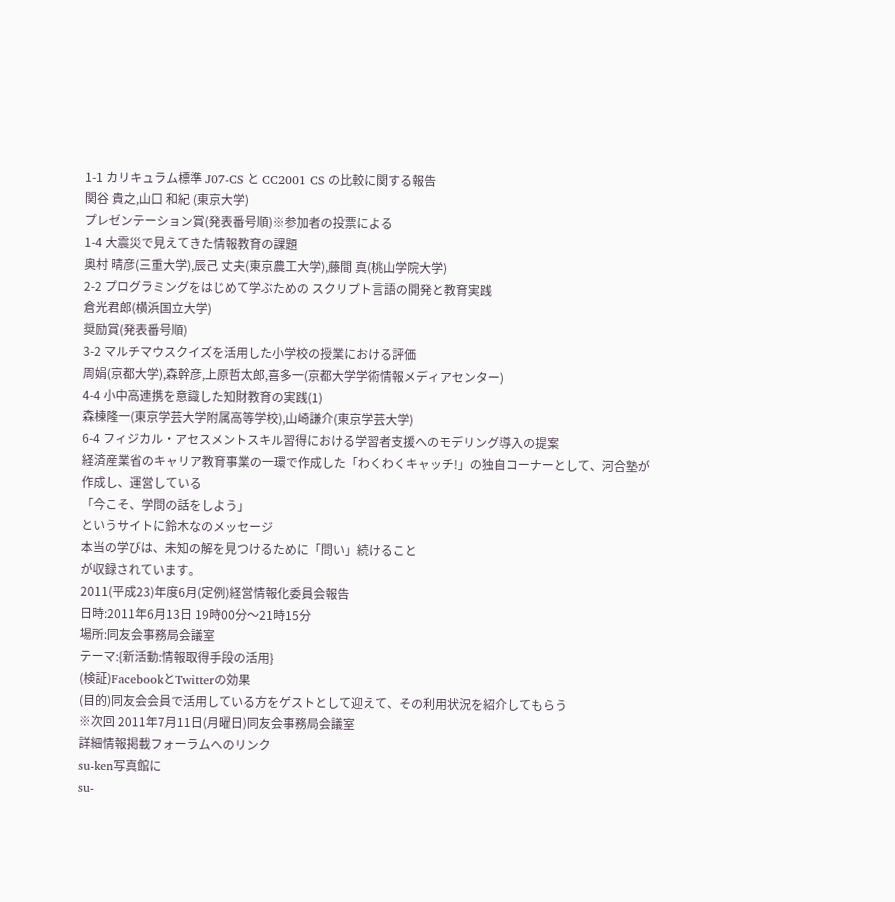1-1 カリキュラム標準 J07-CS と CC2001 CS の比較に関する報告
関谷 貴之,山口 和紀 (東京大学)
プレゼンテーション賞(発表番号順)※参加者の投票による
1-4 大震災で見えてきた情報教育の課題
奥村 晴彦(三重大学),辰己 丈夫(東京農工大学),藤間 真(桃山学院大学)
2-2 プログラミングをはじめて学ぶための スクリプト言語の開発と教育実践
倉光君郎(横浜国立大学)
奨励賞(発表番号順)
3-2 マルチマウスクイズを活用した小学校の授業における評価
周娟(京都大学),森幹彦,上原哲太郎,喜多一(京都大学学術情報メディアセンター)
4-4 小中高連携を意識した知財教育の実践(1)
森棟隆一(東京学芸大学附属高等学校),山崎謙介(東京学芸大学)
6-4 フィジカル・アセスメントスキル習得における学習者支援へのモデリング導入の提案
経済産業省のキャリア教育事業の一環で作成した「わくわくキャッチ!」の独自コーナーとして、河合塾が作成し、運営している
「今こそ、学問の話をしよう」
というサイトに鈴木なのメッセージ
本当の学びは、未知の解を見つけるために「問い」続けること
が収録されています。
2011(平成23)年度6月(定例)経営情報化委員会報告
日時:2011年6月13日 19時00分〜21時15分
場所:同友会事務局会議室
テーマ:{新活動:情報取得手段の活用}
(検証)FacebookとTwitterの効果
(目的)同友会会員で活用している方をゲストとして迎えて、その利用状況を紹介してもらう
※次回 2011年7月11日(月曜日)同友会事務局会議室
詳細情報掲載フォーラムへのリンク
su-ken写真館に
su-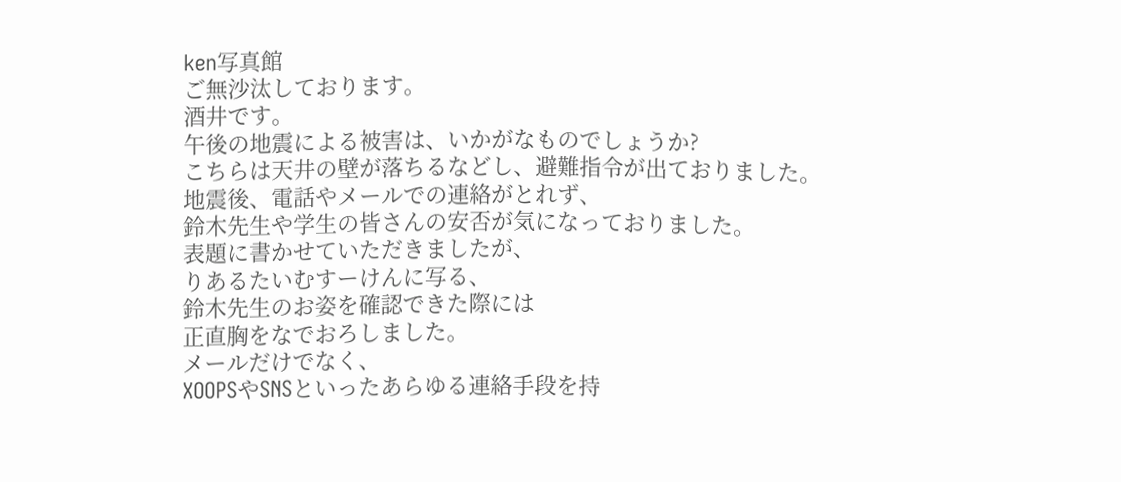ken写真館
ご無沙汰しております。
酒井です。
午後の地震による被害は、いかがなものでしょうか?
こちらは天井の壁が落ちるなどし、避難指令が出ておりました。
地震後、電話やメールでの連絡がとれず、
鈴木先生や学生の皆さんの安否が気になっておりました。
表題に書かせていただきましたが、
りあるたいむすーけんに写る、
鈴木先生のお姿を確認できた際には
正直胸をなでおろしました。
メールだけでなく、
XOOPSやSNSといったあらゆる連絡手段を持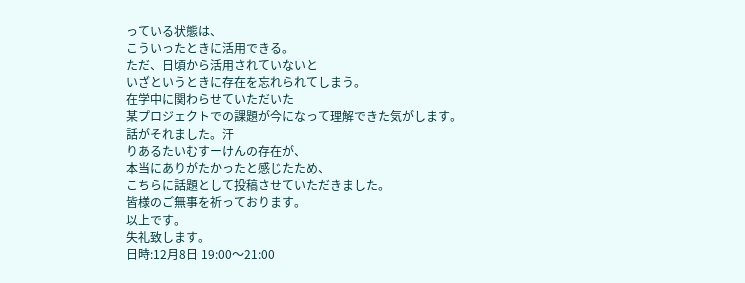っている状態は、
こういったときに活用できる。
ただ、日頃から活用されていないと
いざというときに存在を忘れられてしまう。
在学中に関わらせていただいた
某プロジェクトでの課題が今になって理解できた気がします。
話がそれました。汗
りあるたいむすーけんの存在が、
本当にありがたかったと感じたため、
こちらに話題として投稿させていただきました。
皆様のご無事を祈っております。
以上です。
失礼致します。
日時:12月8日 19:00〜21:00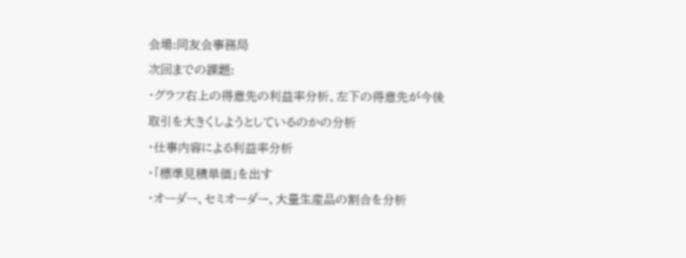会場:同友会事務局
次回までの課題:
・グラフ右上の得意先の利益率分析、左下の得意先が今後取引を大きくしようとしているのかの分析
・仕事内容による利益率分析
・「標準見積単価」を出す
・オーダー、セミオーダー、大量生産品の割合を分析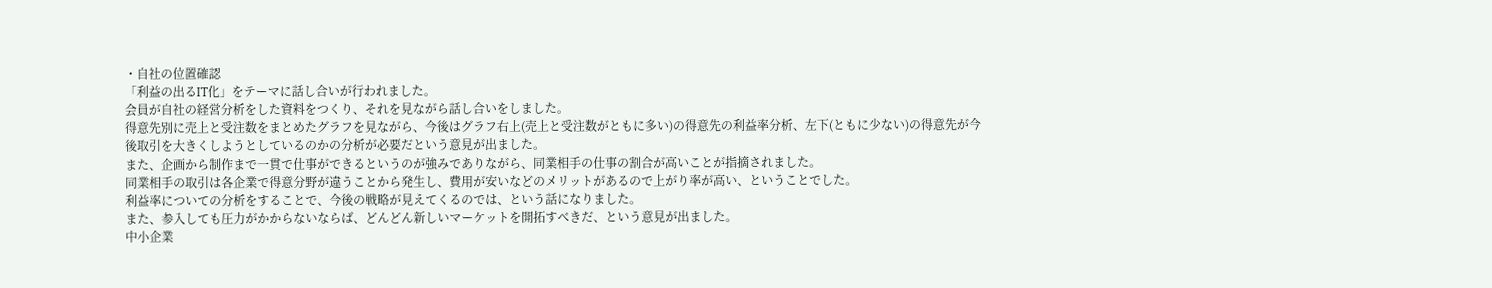・自社の位置確認
「利益の出るIT化」をテーマに話し合いが行われました。
会員が自社の経営分析をした資料をつくり、それを見ながら話し合いをしました。
得意先別に売上と受注数をまとめたグラフを見ながら、今後はグラフ右上(売上と受注数がともに多い)の得意先の利益率分析、左下(ともに少ない)の得意先が今後取引を大きくしようとしているのかの分析が必要だという意見が出ました。
また、企画から制作まで一貫で仕事ができるというのが強みでありながら、同業相手の仕事の割合が高いことが指摘されました。
同業相手の取引は各企業で得意分野が違うことから発生し、費用が安いなどのメリットがあるので上がり率が高い、ということでした。
利益率についての分析をすることで、今後の戦略が見えてくるのでは、という話になりました。
また、参入しても圧力がかからないならば、どんどん新しいマーケットを開拓すべきだ、という意見が出ました。
中小企業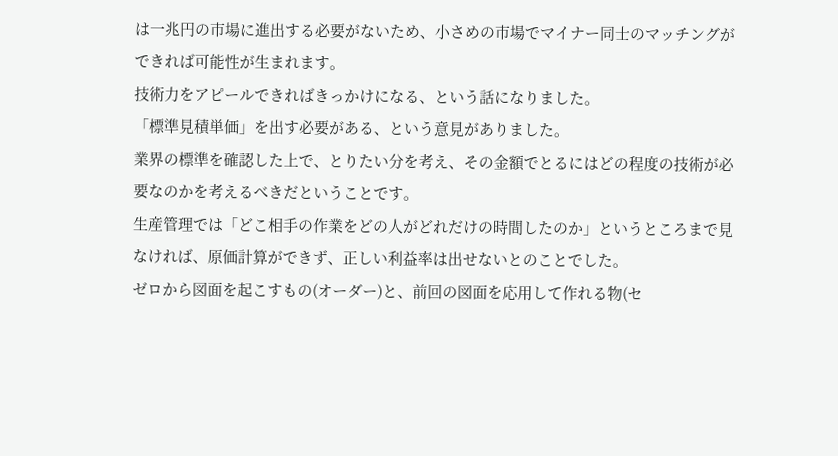は一兆円の市場に進出する必要がないため、小さめの市場でマイナー同士のマッチングができれば可能性が生まれます。
技術力をアピールできればきっかけになる、という話になりました。
「標準見積単価」を出す必要がある、という意見がありました。
業界の標準を確認した上で、とりたい分を考え、その金額でとるにはどの程度の技術が必要なのかを考えるべきだということです。
生産管理では「どこ相手の作業をどの人がどれだけの時間したのか」というところまで見なければ、原価計算ができず、正しい利益率は出せないとのことでした。
ゼロから図面を起こすもの(オーダー)と、前回の図面を応用して作れる物(セ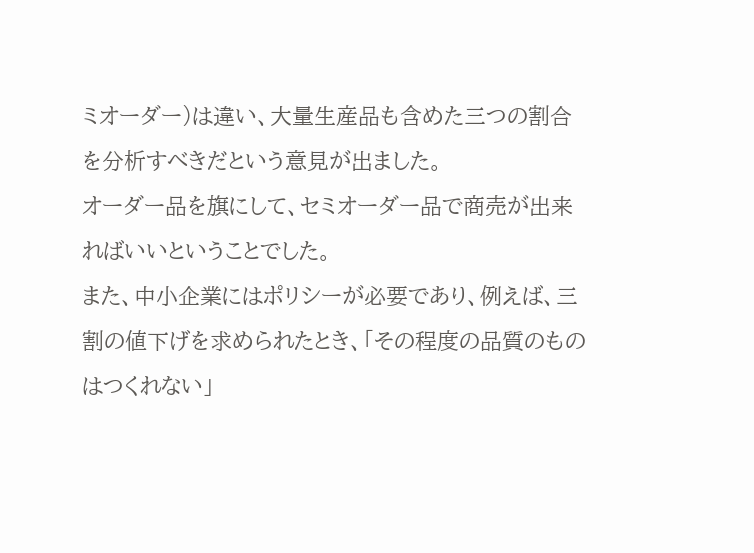ミオーダー)は違い、大量生産品も含めた三つの割合を分析すべきだという意見が出ました。
オーダー品を旗にして、セミオーダー品で商売が出来ればいいということでした。
また、中小企業にはポリシーが必要であり、例えば、三割の値下げを求められたとき、「その程度の品質のものはつくれない」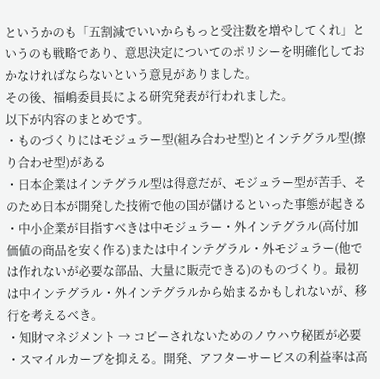というかのも「五割減でいいからもっと受注数を増やしてくれ」というのも戦略であり、意思決定についてのポリシーを明確化しておかなければならないという意見がありました。
その後、福嶋委員長による研究発表が行われました。
以下が内容のまとめです。
・ものづくりにはモジュラー型(組み合わせ型)とインテグラル型(擦り合わせ型)がある
・日本企業はインテグラル型は得意だが、モジュラー型が苦手、そのため日本が開発した技術で他の国が儲けるといった事態が起きる
・中小企業が目指すべきは中モジュラー・外インテグラル(高付加価値の商品を安く作る)または中インテグラル・外モジュラー(他では作れないが必要な部品、大量に販売できる)のものづくり。最初は中インテグラル・外インテグラルから始まるかもしれないが、移行を考えるべき。
・知財マネジメント → コピーされないためのノウハウ秘匿が必要
・スマイルカーブを抑える。開発、アフターサービスの利益率は高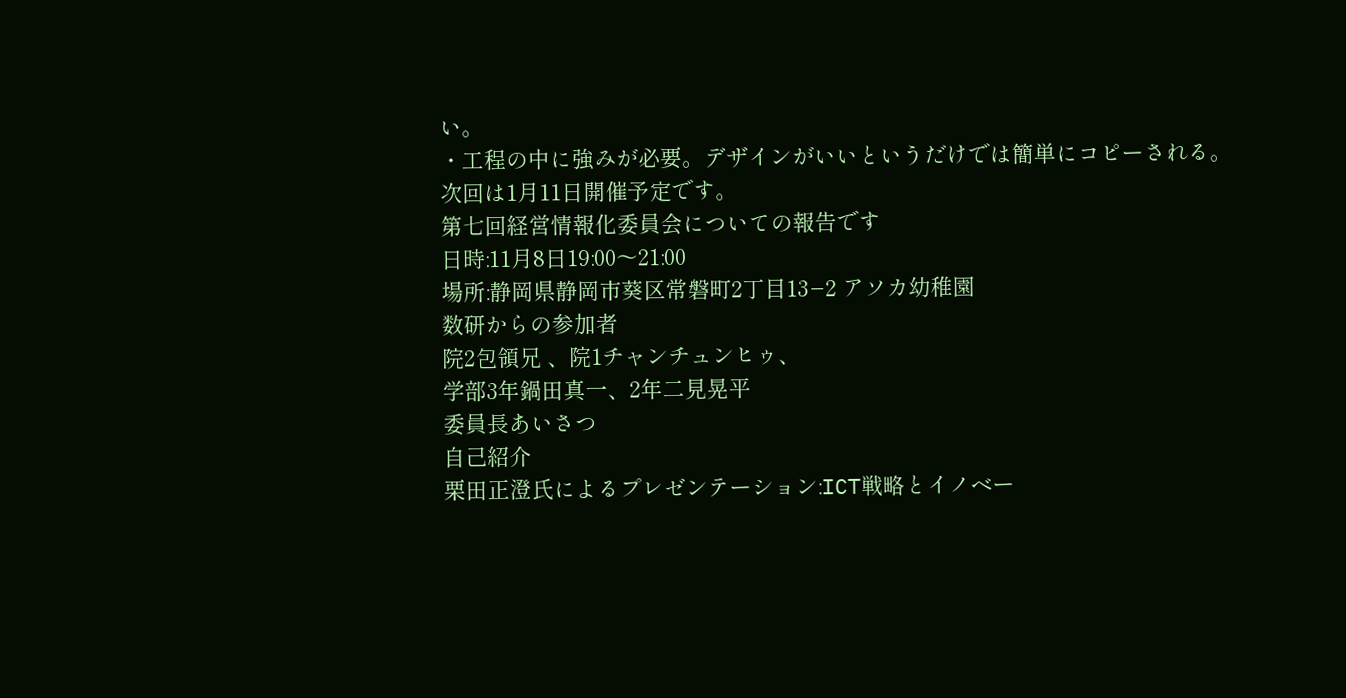い。
・工程の中に強みが必要。デザインがいいというだけでは簡単にコピーされる。
次回は1月11日開催予定です。
第七回経営情報化委員会についての報告です
日時:11月8日19:00〜21:00
場所:静岡県静岡市葵区常磐町2丁目13−2 アソカ幼稚園
数研からの参加者
院2包領兄 、院1チャンチュンヒゥ、
学部3年鍋田真一、2年二見晃平
委員長あいさつ
自己紹介
栗田正澄氏によるプレゼンテーション:ICT戦略とイノベー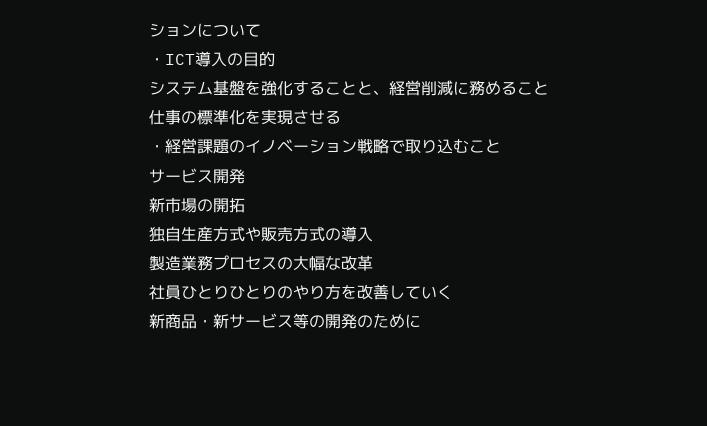ションについて
・ICT導入の目的
システム基盤を強化することと、経営削減に務めること
仕事の標準化を実現させる
・経営課題のイノベーション戦略で取り込むこと
サービス開発
新市場の開拓
独自生産方式や販売方式の導入
製造業務プロセスの大幅な改革
社員ひとりひとりのやり方を改善していく
新商品・新サービス等の開発のために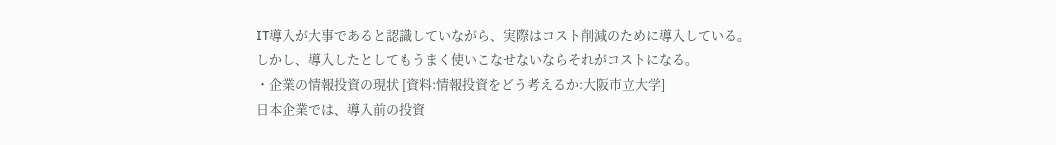IT導入が大事であると認識していながら、実際はコスト削減のために導入している。
しかし、導入したとしてもうまく使いこなせないならそれがコストになる。
・企業の情報投資の現状 [資料:情報投資をどう考えるか:大阪市立大学]
日本企業では、導入前の投資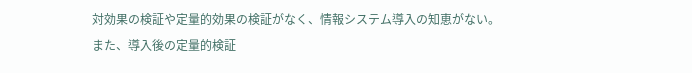対効果の検証や定量的効果の検証がなく、情報システム導入の知恵がない。
また、導入後の定量的検証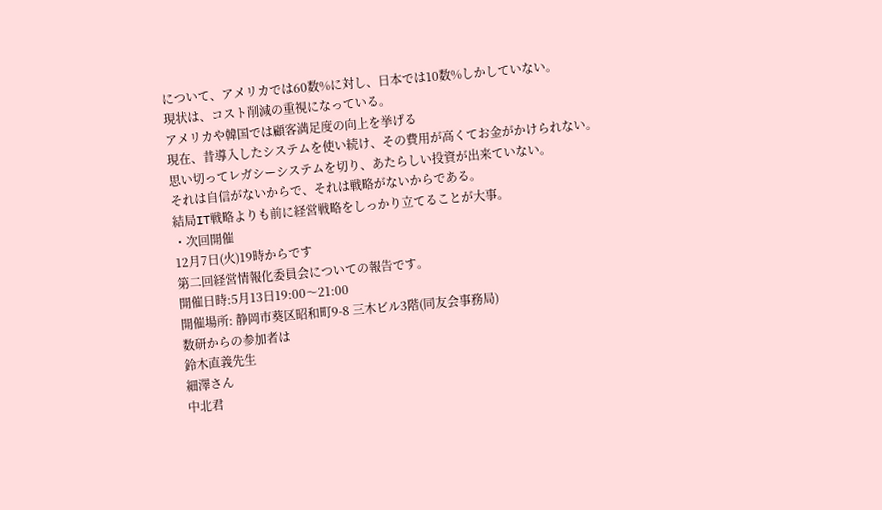について、アメリカでは60数%に対し、日本では10数%しかしていない。
現状は、コスト削減の重視になっている。
アメリカや韓国では顧客満足度の向上を挙げる
現在、昔導入したシステムを使い続け、その費用が高くてお金がかけられない。
思い切ってレガシーシステムを切り、あたらしい投資が出来ていない。
それは自信がないからで、それは戦略がないからである。
結局IT戦略よりも前に経営戦略をしっかり立てることが大事。
・次回開催
12月7日(火)19時からです
第二回経営情報化委員会についての報告です。
開催日時:5月13日19:00〜21:00
開催場所: 静岡市葵区昭和町9-8 三木ビル3階(同友会事務局)
数研からの参加者は
鈴木直義先生
細澤さん
中北君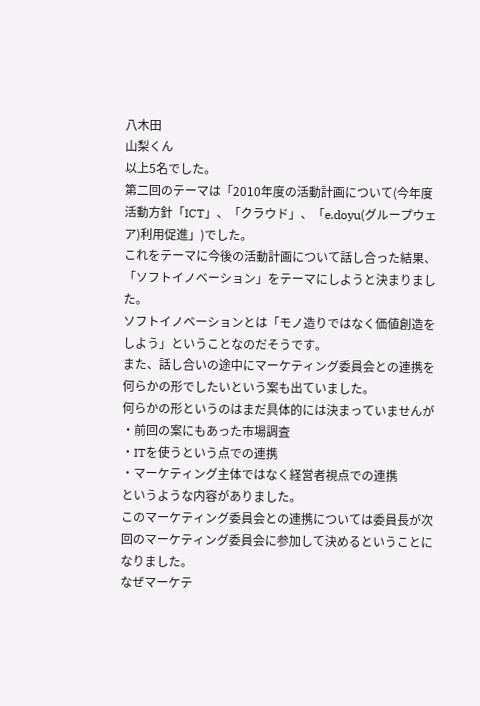八木田
山梨くん
以上5名でした。
第二回のテーマは「2010年度の活動計画について(今年度活動方針「ICT」、「クラウド」、「e.doyu(グループウェア)利用促進」)でした。
これをテーマに今後の活動計画について話し合った結果、「ソフトイノベーション」をテーマにしようと決まりました。
ソフトイノベーションとは「モノ造りではなく価値創造をしよう」ということなのだそうです。
また、話し合いの途中にマーケティング委員会との連携を何らかの形でしたいという案も出ていました。
何らかの形というのはまだ具体的には決まっていませんが
・前回の案にもあった市場調査
・ITを使うという点での連携
・マーケティング主体ではなく経営者視点での連携
というような内容がありました。
このマーケティング委員会との連携については委員長が次回のマーケティング委員会に参加して決めるということになりました。
なぜマーケテ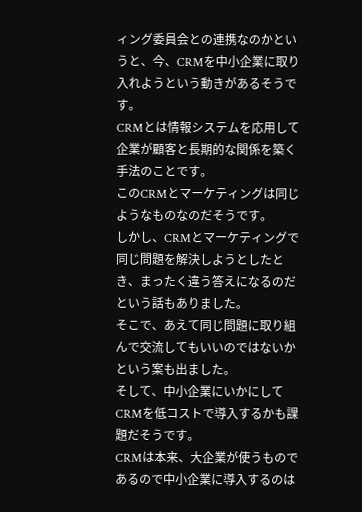ィング委員会との連携なのかというと、今、CRMを中小企業に取り入れようという動きがあるそうです。
CRMとは情報システムを応用して企業が顧客と長期的な関係を築く手法のことです。
このCRMとマーケティングは同じようなものなのだそうです。
しかし、CRMとマーケティングで同じ問題を解決しようとしたとき、まったく違う答えになるのだという話もありました。
そこで、あえて同じ問題に取り組んで交流してもいいのではないかという案も出ました。
そして、中小企業にいかにしてCRMを低コストで導入するかも課題だそうです。
CRMは本来、大企業が使うものであるので中小企業に導入するのは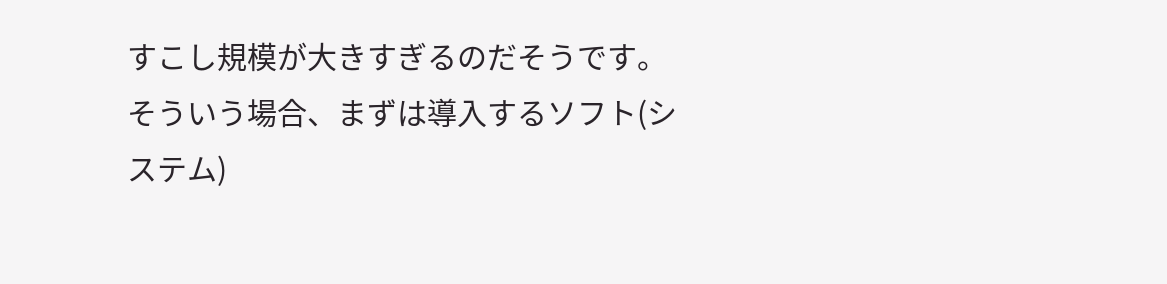すこし規模が大きすぎるのだそうです。
そういう場合、まずは導入するソフト(システム)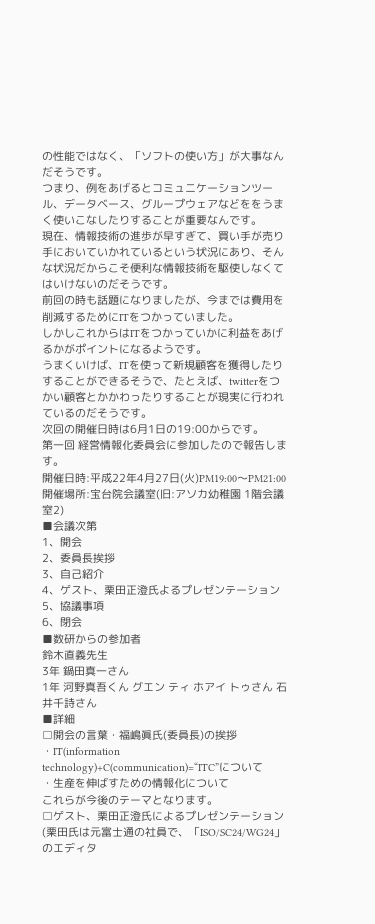の性能ではなく、「ソフトの使い方」が大事なんだそうです。
つまり、例をあげるとコミュニケーションツール、データベース、グループウェアなどををうまく使いこなしたりすることが重要なんです。
現在、情報技術の進歩が早すぎて、買い手が売り手においていかれているという状況にあり、そんな状況だからこそ便利な情報技術を駆使しなくてはいけないのだそうです。
前回の時も話題になりましたが、今までは費用を削減するためにITをつかっていました。
しかしこれからはITをつかっていかに利益をあげるかがポイントになるようです。
うまくいけば、ITを使って新規顧客を獲得したりすることができるそうで、たとえば、twitterをつかい顧客とかかわったりすることが現実に行われているのだそうです。
次回の開催日時は6月1日の19:00からです。
第一回 経営情報化委員会に参加したので報告します。
開催日時:平成22年4月27日(火)PM19:00〜PM21:00
開催場所:宝台院会議室(旧:アソカ幼稚園 1階会議室2)
■会議次第
1、開会
2、委員長挨拶
3、自己紹介
4、ゲスト、栗田正澄氏よるプレゼンテーション
5、協議事項
6、閉会
■数研からの参加者
鈴木直義先生
3年 鍋田真一さん
1年 河野真吾くん グエン ティ ホアイ トゥさん 石井千詩さん
■詳細
□開会の言葉・福嶋眞氏(委員長)の挨拶
・IT(information technology)+C(communication)=“ITC”について
・生産を伸ばすための情報化について
これらが今後のテーマとなります。
□ゲスト、栗田正澄氏によるプレゼンテーション
(栗田氏は元富士通の社員で、「ISO/SC24/WG24」のエディタ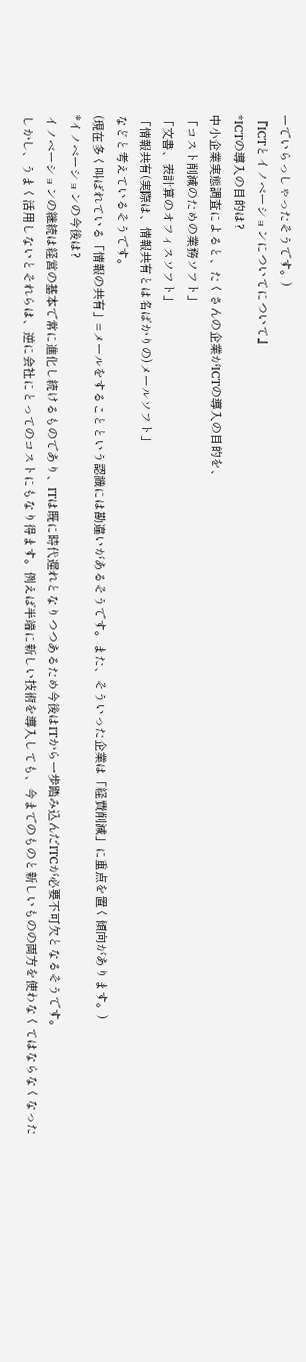ーでいらっしゃったそうです。)
『ICTとイノベーションについてについて』
*ICTの導入の目的は?
中小企業実態調査によると、たくさんの企業がICTの導入の目的を、
「コスト削減のための業務ソフト」
「文書、表計算のオフィスソフト」
「情報共有(実際は、情報共有とは名ばかりの)メールソフト」
などと考えているそうです。
(現在多く叫ばれている「情報の共有」=メールをすることという認識には勘違いがあるそうです。また、そういった企業は「経費削減」に重点を置く傾向があります。)
*イノベーションの今後は?
イノベーションの継続は経営の基本で常に進化し続けるものであり、ITは既に時代遅れとなりつつあるため今後はITから一歩踏み込んだITCが必要不可欠となるそうです。
しかし、うまく活用しないとそれらは、逆に会社にとってのコストにもなり得ます。例えば半端に新しい技術を導入しても、今までのものと新しいものの両方を使わなくてはならなくなった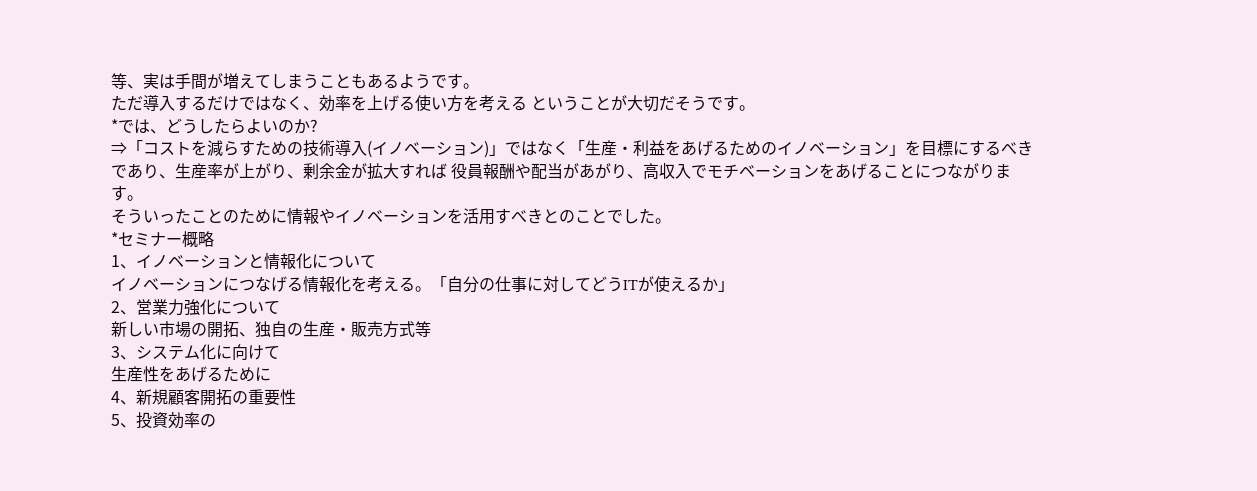等、実は手間が増えてしまうこともあるようです。
ただ導入するだけではなく、効率を上げる使い方を考える ということが大切だそうです。
*では、どうしたらよいのか?
⇒「コストを減らすための技術導入(イノベーション)」ではなく「生産・利益をあげるためのイノベーション」を目標にするべきであり、生産率が上がり、剰余金が拡大すれば 役員報酬や配当があがり、高収入でモチベーションをあげることにつながります。
そういったことのために情報やイノベーションを活用すべきとのことでした。
*セミナー概略
1、イノベーションと情報化について
イノベーションにつなげる情報化を考える。「自分の仕事に対してどうITが使えるか」
2、営業力強化について
新しい市場の開拓、独自の生産・販売方式等
3、システム化に向けて
生産性をあげるために
4、新規顧客開拓の重要性
5、投資効率の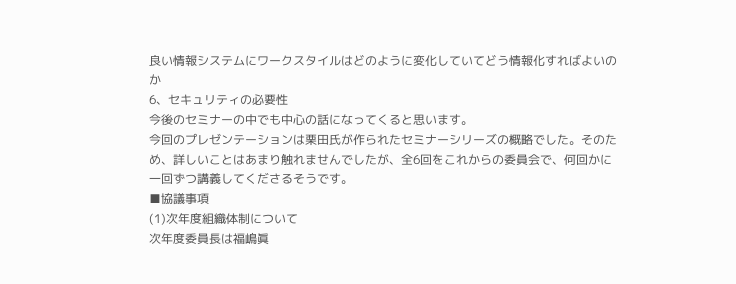良い情報システムにワークスタイルはどのように変化していてどう情報化すればよいのか
6、セキュリティの必要性
今後のセミナーの中でも中心の話になってくると思います。
今回のプレゼンテーションは栗田氏が作られたセミナーシリーズの概略でした。そのため、詳しいことはあまり触れませんでしたが、全6回をこれからの委員会で、何回かに一回ずつ講義してくださるそうです。
■協議事項
(1)次年度組織体制について
次年度委員長は福嶋眞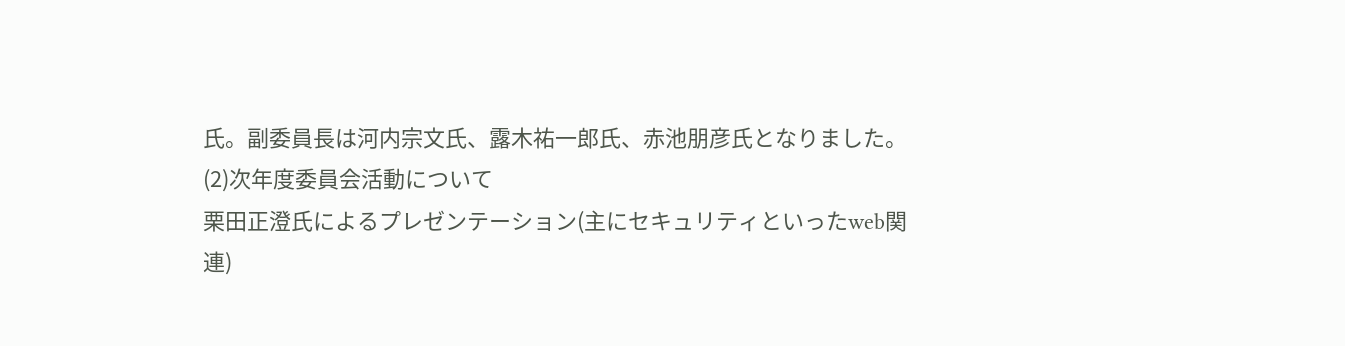氏。副委員長は河内宗文氏、露木祐一郎氏、赤池朋彦氏となりました。
(2)次年度委員会活動について
栗田正澄氏によるプレゼンテーション(主にセキュリティといったweb関連)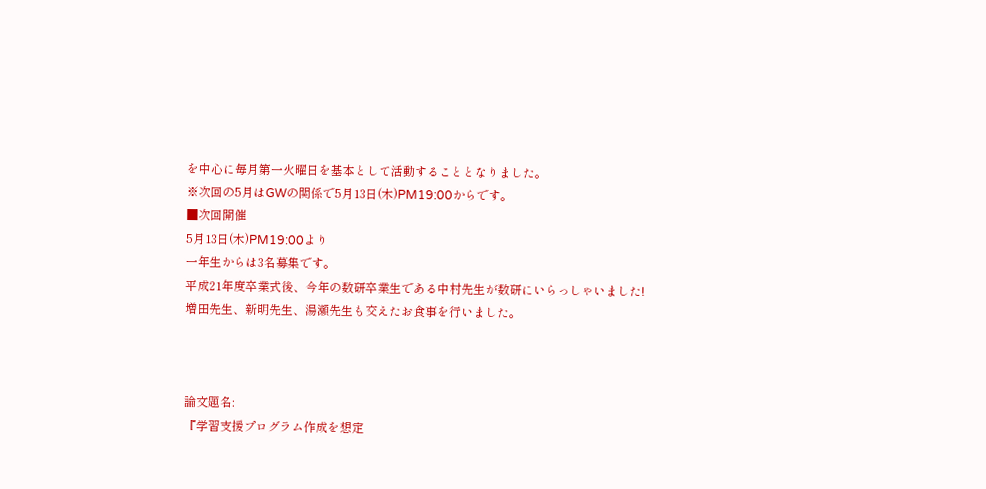を中心に毎月第一火曜日を基本として活動することとなりました。
※次回の5月はGWの関係で5月13日(木)PM19:00からです。
■次回開催
5月13日(木)PM19:00より
一年生からは3名募集です。
平成21年度卒業式後、今年の数研卒業生である中村先生が数研にいらっしゃいました!
増田先生、新明先生、湯瀬先生も交えたお食事を行いました。



論文題名:
『学習支援プログラム作成を想定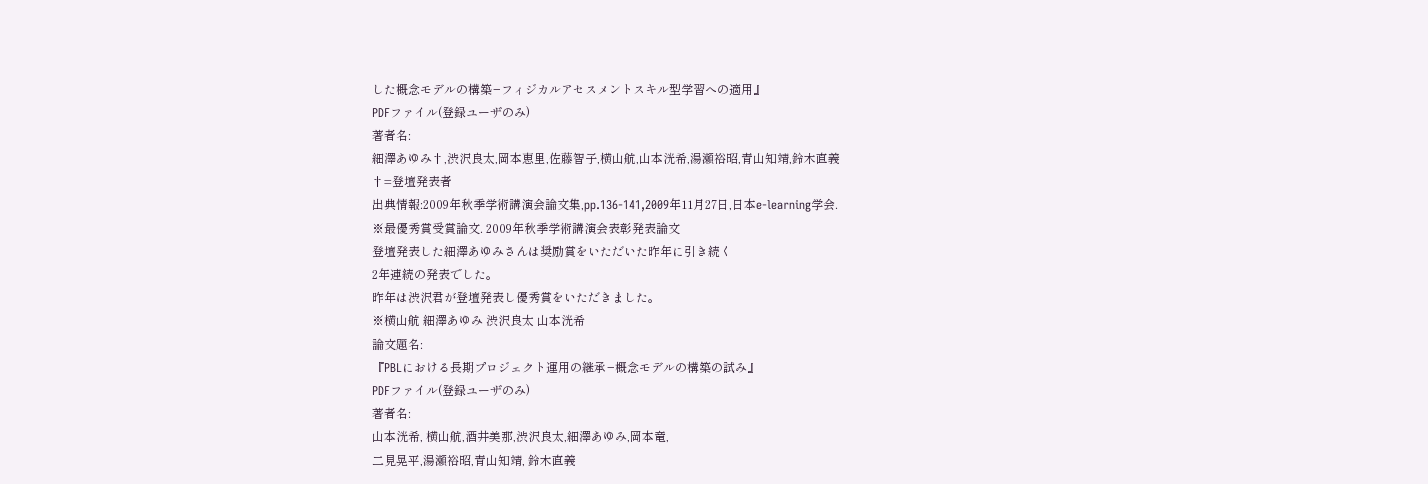した概念モデルの構築−フィジカルアセスメントスキル型学習への適用』
PDFファイル(登録ユーザのみ)
著者名:
細澤あゆみ†,渋沢良太,岡本恵里,佐藤智子,横山航,山本洸希,湯瀬裕昭,青山知靖,鈴木直義
†=登壇発表者
出典情報:2009年秋季学術講演会論文集,pp.136-141,2009年11月27日,日本e-learning学会.
※最優秀賞受賞論文. 2009年秋季学術講演会表彰発表論文
登壇発表した細澤あゆみさんは奨励賞をいただいた昨年に引き続く
2年連続の発表でした。
昨年は渋沢君が登壇発表し優秀賞をいただきました。
※横山航 細澤あゆみ 渋沢良太 山本洸希
論文題名:
『PBLにおける長期プロジェクト運用の継承−概念モデルの構築の試み』
PDFファイル(登録ユーザのみ)
著者名:
山本洸希, 横山航,酒井美那,渋沢良太,細澤あゆみ,岡本竜,
二見晃平,湯瀬裕昭,青山知靖, 鈴木直義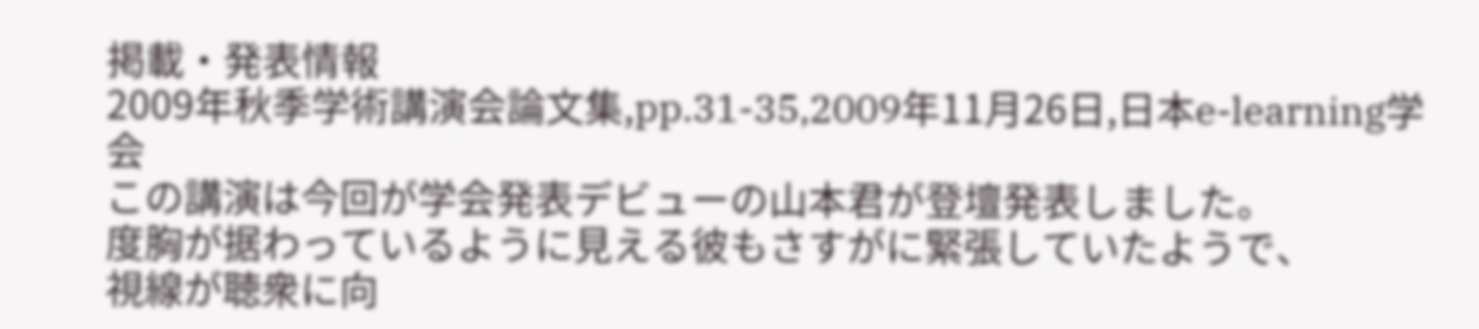掲載・発表情報
2009年秋季学術講演会論文集,pp.31-35,2009年11月26日,日本e-learning学会
この講演は今回が学会発表デビューの山本君が登壇発表しました。
度胸が据わっているように見える彼もさすがに緊張していたようで、
視線が聴衆に向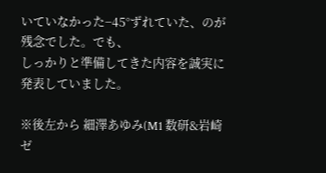いていなかった−45°ずれていた、のが残念でした。でも、
しっかりと準備してきた内容を誠実に発表していました。

※後左から 細澤あゆみ(M1 数研&岩崎ゼ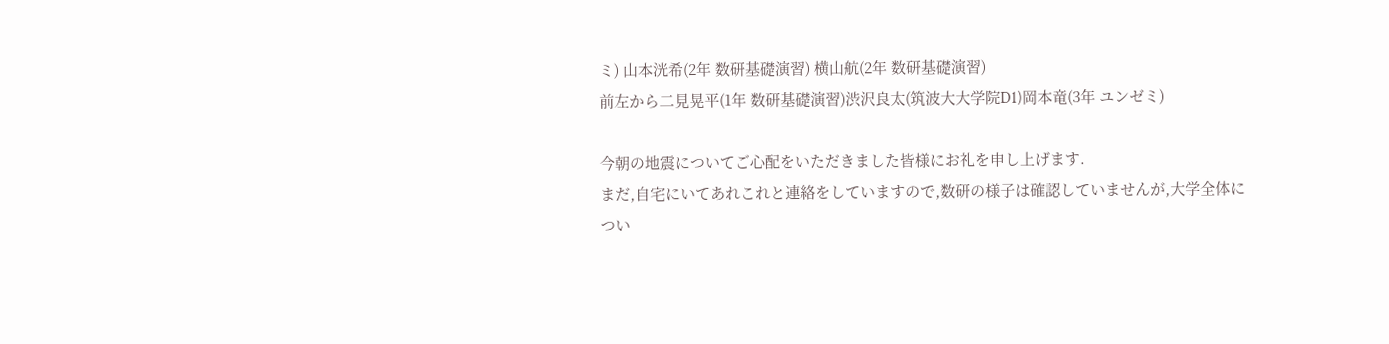ミ) 山本洸希(2年 数研基礎演習) 横山航(2年 数研基礎演習)
前左から二見晃平(1年 数研基礎演習)渋沢良太(筑波大大学院D1)岡本竜(3年 ユンゼミ)

今朝の地震についてご心配をいただきました皆様にお礼を申し上げます.
まだ,自宅にいてあれこれと連絡をしていますので,数研の様子は確認していませんが,大学全体につい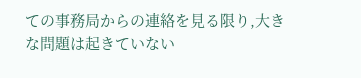ての事務局からの連絡を見る限り,大きな問題は起きていない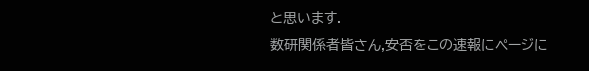と思います.
数研関係者皆さん,安否をこの速報にページに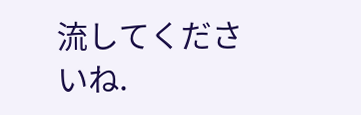流してくださいね.